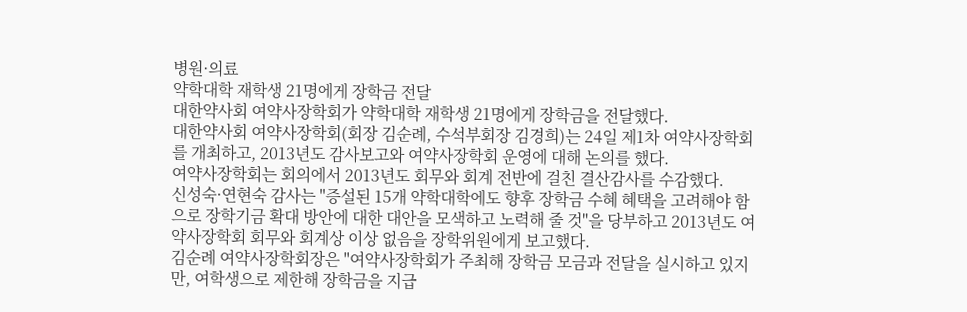병원·의료
약학대학 재학생 21명에게 장학금 전달
대한약사회 여약사장학회가 약학대학 재학생 21명에게 장학금을 전달했다.
대한약사회 여약사장학회(회장 김순례, 수석부회장 김경희)는 24일 제1차 여약사장학회를 개최하고, 2013년도 감사보고와 여약사장학회 운영에 대해 논의를 했다.
여약사장학회는 회의에서 2013년도 회무와 회계 전반에 걸친 결산감사를 수감했다.
신성숙·연현숙 감사는 "증설된 15개 약학대학에도 향후 장학금 수혜 혜택을 고려해야 함으로 장학기금 확대 방안에 대한 대안을 모색하고 노력해 줄 것"을 당부하고 2013년도 여약사장학회 회무와 회계상 이상 없음을 장학위원에게 보고했다.
김순례 여약사장학회장은 "여약사장학회가 주최해 장학금 모금과 전달을 실시하고 있지만, 여학생으로 제한해 장학금을 지급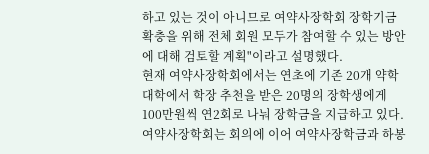하고 있는 것이 아니므로 여약사장학회 장학기금 확충을 위해 전체 회원 모두가 참여할 수 있는 방안에 대해 검토할 계획"이라고 설명했다.
현재 여약사장학회에서는 연초에 기존 20개 약학대학에서 학장 추천을 받은 20명의 장학생에게 100만원씩 연2회로 나눠 장학금을 지급하고 있다.
여약사장학회는 회의에 이어 여약사장학금과 하봉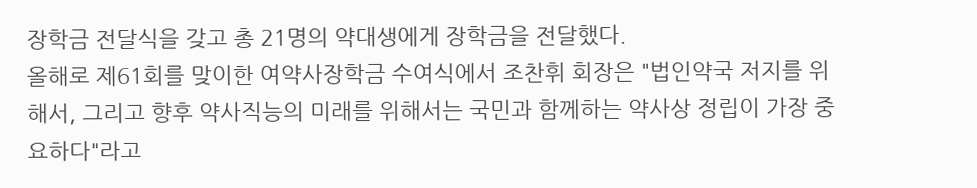장학금 전달식을 갖고 총 21명의 약대생에게 장학금을 전달했다.
올해로 제61회를 맞이한 여약사장학금 수여식에서 조찬휘 회장은 "법인약국 저지를 위해서, 그리고 향후 약사직능의 미래를 위해서는 국민과 함께하는 약사상 정립이 가장 중요하다"라고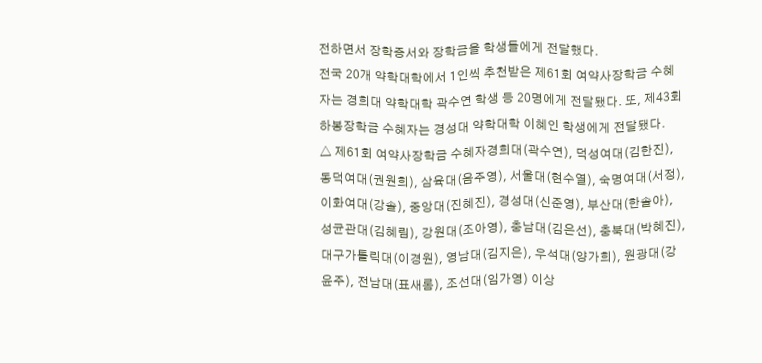전하면서 장학증서와 장학금을 학생들에게 전달했다.
전국 20개 약학대학에서 1인씩 추천받은 제61회 여약사장학금 수혜자는 경희대 약학대학 곽수연 학생 등 20명에게 전달됐다. 또, 제43회 하봉장학금 수혜자는 경성대 약학대학 이혜인 학생에게 전달됐다.
△ 제61회 여약사장학금 수혜자경희대(곽수연), 덕성여대(김한진), 동덕여대(권원희), 삼육대(음주영), 서울대(현수열), 숙명여대(서정), 이화여대(강솔), 중앙대(진혜진), 경성대(신준영), 부산대(한솔아), 성균관대(김혜림), 강원대(조아영), 충남대(김은선), 충북대(박혜진), 대구가톨릭대(이경원), 영남대(김지은), 우석대(양가희), 원광대(강윤주), 전남대(표새롬), 조선대(임가영) 이상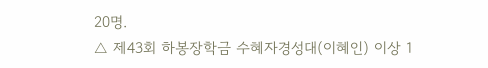20명.
△ 제43회 하봉장학금 수혜자경성대(이혜인) 이상 1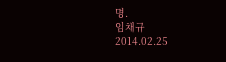명.
임채규
2014.02.25